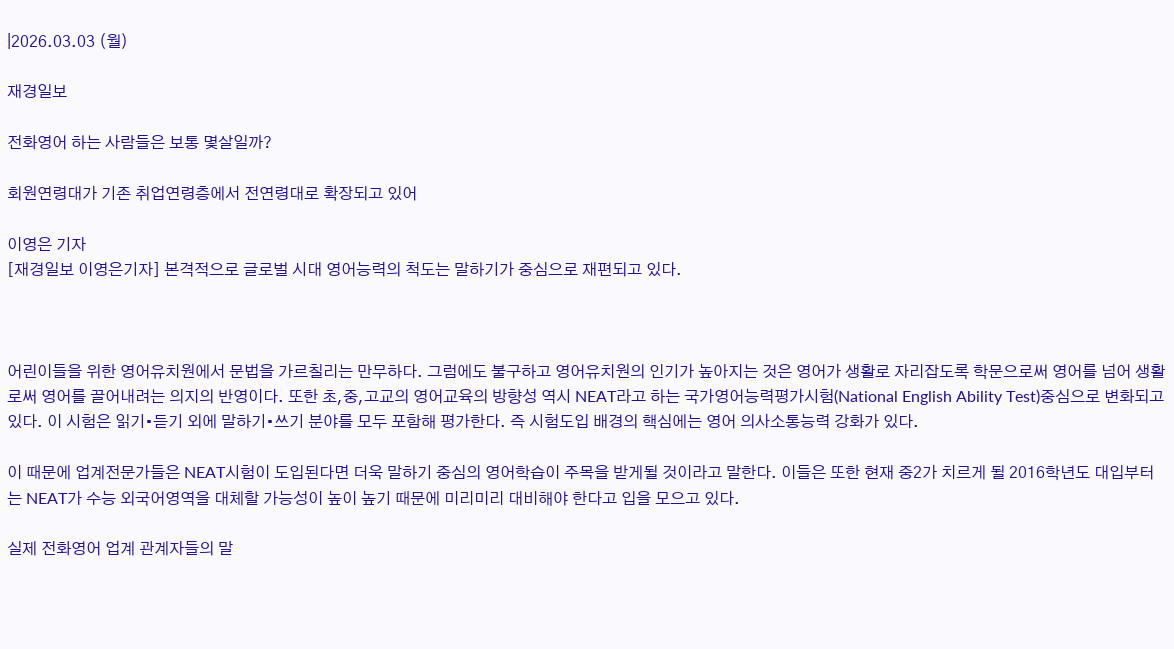|2026.03.03 (월)

재경일보

전화영어 하는 사람들은 보통 몇살일까?

회원연령대가 기존 취업연령층에서 전연령대로 확장되고 있어

이영은 기자
[재경일보 이영은기자] 본격적으로 글로벌 시대 영어능력의 척도는 말하기가 중심으로 재편되고 있다.



어린이들을 위한 영어유치원에서 문법을 가르칠리는 만무하다. 그럼에도 불구하고 영어유치원의 인기가 높아지는 것은 영어가 생활로 자리잡도록 학문으로써 영어를 넘어 생활로써 영어를 끌어내려는 의지의 반영이다. 또한 초,중,고교의 영어교육의 방향성 역시 NEAT라고 하는 국가영어능력평가시험(National English Ability Test)중심으로 변화되고 있다. 이 시험은 읽기•듣기 외에 말하기•쓰기 분야를 모두 포함해 평가한다. 즉 시험도입 배경의 핵심에는 영어 의사소통능력 강화가 있다.

이 때문에 업계전문가들은 NEAT시험이 도입된다면 더욱 말하기 중심의 영어학습이 주목을 받게될 것이라고 말한다. 이들은 또한 현재 중2가 치르게 될 2016학년도 대입부터는 NEAT가 수능 외국어영역을 대체할 가능성이 높이 높기 때문에 미리미리 대비해야 한다고 입을 모으고 있다.

실제 전화영어 업계 관계자들의 말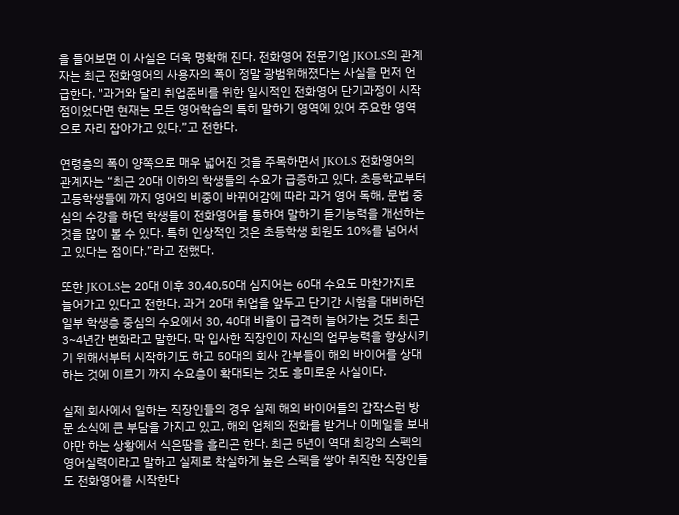을 들어보면 이 사실은 더욱 명확해 진다. 전화영어 전문기업 JKOLS의 관계자는 최근 전화영어의 사용자의 폭이 정말 광범위해졌다는 사실을 먼저 언급한다. "과거와 달리 취업준비를 위한 일시적인 전화영어 단기과정이 시작점이었다면 현재는 모든 영어학습의 특히 말하기 영역에 있어 주요한 영역으로 자리 잡아가고 있다.”고 전한다.

연령층의 폭이 양쪽으로 매우 넓어진 것을 주목하면서 JKOLS 전화영어의 관계자는 “최근 20대 이하의 학생들의 수요가 급증하고 있다. 초등학교부터 고등학생들에 까지 영어의 비중이 바뀌어감에 따라 과거 영어 독해, 문법 중심의 수강을 하던 학생들이 전화영어를 통하여 말하기 듣기능력을 개선하는 것을 많이 볼 수 있다. 특히 인상적인 것은 초등학생 회원도 10%를 넘어서고 있다는 점이다.”라고 전했다.

또한 JKOLS는 20대 이후 30,40,50대 심지어는 60대 수요도 마찬가지로 늘어가고 있다고 전한다. 과거 20대 취업을 앞두고 단기간 시험을 대비하던 일부 학생층 중심의 수요에서 30, 40대 비율이 급격히 늘어가는 것도 최근 3~4년간 변화라고 말한다. 막 입사한 직장인이 자신의 업무능력을 향상시키기 위해서부터 시작하기도 하고 50대의 회사 간부들이 해외 바이어를 상대하는 것에 이르기 까지 수요층이 확대되는 것도 흥미로운 사실이다.

실제 회사에서 일하는 직장인들의 경우 실제 해외 바이어들의 갑작스런 방문 소식에 큰 부담을 가지고 있고, 해외 업체의 전화를 받거나 이메일을 보내야만 하는 상황에서 식은땀을 흘리곤 한다. 최근 5년이 역대 최강의 스펙의 영어실력이라고 말하고 실제로 착실하게 높은 스펙을 쌓아 취직한 직장인들도 전화영어를 시작한다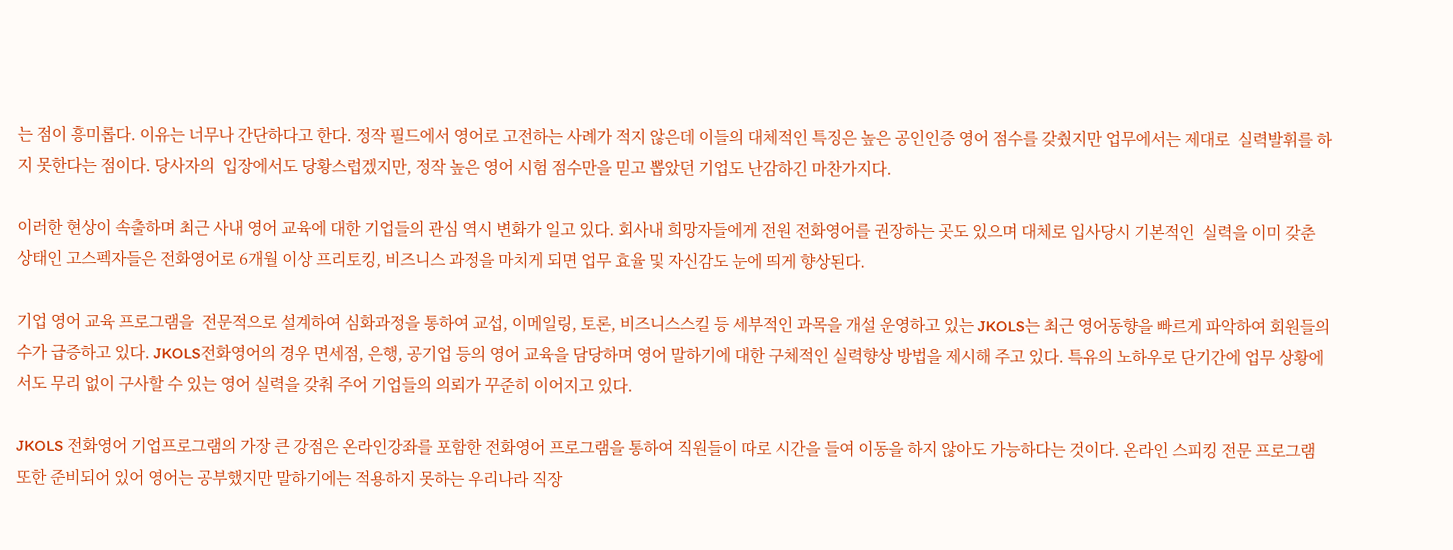는 점이 흥미롭다. 이유는 너무나 간단하다고 한다. 정작 필드에서 영어로 고전하는 사례가 적지 않은데 이들의 대체적인 특징은 높은 공인인증 영어 점수를 갖췄지만 업무에서는 제대로  실력발휘를 하지 못한다는 점이다. 당사자의  입장에서도 당황스럽겠지만, 정작 높은 영어 시험 점수만을 믿고 뽑았던 기업도 난감하긴 마찬가지다.

이러한 현상이 속출하며 최근 사내 영어 교육에 대한 기업들의 관심 역시 변화가 일고 있다. 회사내 희망자들에게 전원 전화영어를 권장하는 곳도 있으며 대체로 입사당시 기본적인  실력을 이미 갖춘 상태인 고스펙자들은 전화영어로 6개월 이상 프리토킹, 비즈니스 과정을 마치게 되면 업무 효율 및 자신감도 눈에 띄게 향상된다.

기업 영어 교육 프로그램을  전문적으로 설계하여 심화과정을 통하여 교섭, 이메일링, 토론, 비즈니스스킬 등 세부적인 과목을 개설 운영하고 있는 JKOLS는 최근 영어동향을 빠르게 파악하여 회원들의 수가 급증하고 있다. JKOLS전화영어의 경우 면세점, 은행, 공기업 등의 영어 교육을 담당하며 영어 말하기에 대한 구체적인 실력향상 방법을 제시해 주고 있다. 특유의 노하우로 단기간에 업무 상황에서도 무리 없이 구사할 수 있는 영어 실력을 갖춰 주어 기업들의 의뢰가 꾸준히 이어지고 있다.

JKOLS 전화영어 기업프로그램의 가장 큰 강점은 온라인강좌를 포함한 전화영어 프로그램을 통하여 직원들이 따로 시간을 들여 이동을 하지 않아도 가능하다는 것이다. 온라인 스피킹 전문 프로그램 또한 준비되어 있어 영어는 공부했지만 말하기에는 적용하지 못하는 우리나라 직장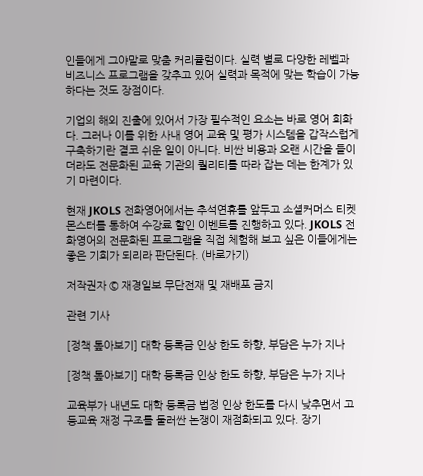인들에게 그야말로 맞춤 커리큘럼이다. 실력 별로 다양한 레벨과 비즈니스 프로그램을 갖추고 있어 실력과 목적에 맞는 학습이 가능하다는 것도 장점이다.

기업의 해외 진출에 있어서 가장 필수적인 요소는 바로 영어 회화다. 그러나 이를 위한 사내 영어 교육 및 평가 시스템을 갑작스럽게 구축하기란 결코 쉬운 일이 아니다. 비싼 비용과 오랜 시간을 들이더라도 전문화된 교육 기관의 퀄리티를 따라 잡는 데는 한계가 있기 마련이다.

현재 JKOLS 전화영어에서는 추석연휴를 앞두고 소셜커머스 티켓몬스터를 통하여 수강료 할인 이벤트를 진행하고 있다. JKOLS 전화영어의 전문화된 프로그램을 직접 체험해 보고 싶은 이들에게는 좋은 기회가 되리라 판단된다. (바로가기)

저작권자 © 재경일보 무단전재 및 재배포 금지

관련 기사

[정책 톺아보기] 대학 등록금 인상 한도 하향, 부담은 누가 지나

[정책 톺아보기] 대학 등록금 인상 한도 하향, 부담은 누가 지나

교육부가 내년도 대학 등록금 법정 인상 한도를 다시 낮추면서 고등교육 재정 구조를 둘러싼 논쟁이 재점화되고 있다. 장기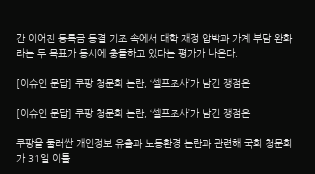간 이어진 등록금 동결 기조 속에서 대학 재정 압박과 가계 부담 완화라는 두 목표가 동시에 충돌하고 있다는 평가가 나온다.

[이슈인 문답] 쿠팡 청문회 논란, ‘셀프조사’가 남긴 쟁점은

[이슈인 문답] 쿠팡 청문회 논란, ‘셀프조사’가 남긴 쟁점은

쿠팡을 둘러싼 개인정보 유출과 노동환경 논란과 관련해 국회 청문회가 31일 이틀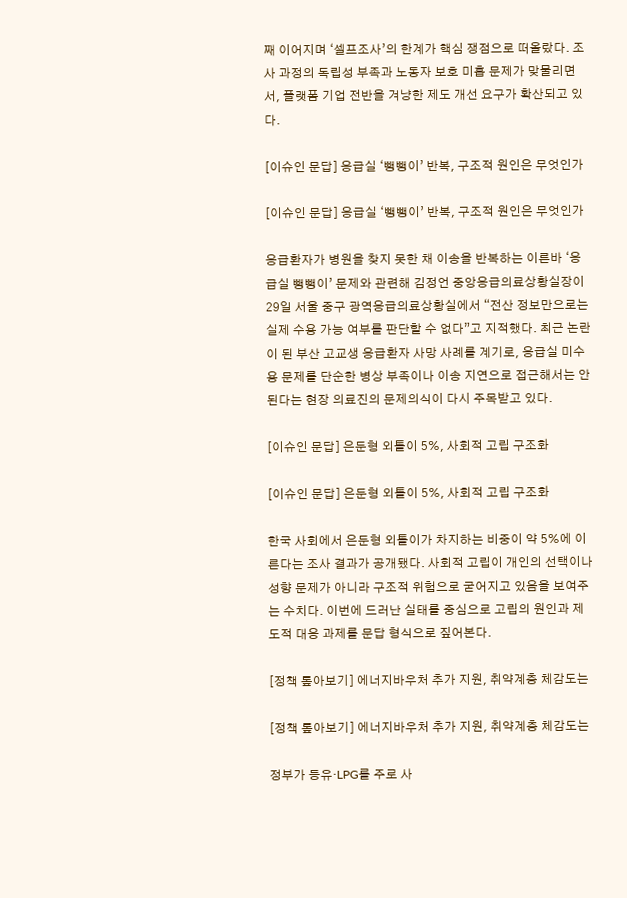째 이어지며 ‘셀프조사’의 한계가 핵심 쟁점으로 떠올랐다. 조사 과정의 독립성 부족과 노동자 보호 미흡 문제가 맞물리면서, 플랫폼 기업 전반을 겨냥한 제도 개선 요구가 확산되고 있다.

[이슈인 문답] 응급실 ‘뺑뺑이’ 반복, 구조적 원인은 무엇인가

[이슈인 문답] 응급실 ‘뺑뺑이’ 반복, 구조적 원인은 무엇인가

응급환자가 병원을 찾지 못한 채 이송을 반복하는 이른바 ‘응급실 뺑뺑이’ 문제와 관련해 김정언 중앙응급의료상황실장이 29일 서울 중구 광역응급의료상황실에서 “전산 정보만으로는 실제 수용 가능 여부를 판단할 수 없다”고 지적했다. 최근 논란이 된 부산 고교생 응급환자 사망 사례를 계기로, 응급실 미수용 문제를 단순한 병상 부족이나 이송 지연으로 접근해서는 안 된다는 현장 의료진의 문제의식이 다시 주목받고 있다.

[이슈인 문답] 은둔형 외톨이 5%, 사회적 고립 구조화

[이슈인 문답] 은둔형 외톨이 5%, 사회적 고립 구조화

한국 사회에서 은둔형 외톨이가 차지하는 비중이 약 5%에 이른다는 조사 결과가 공개됐다. 사회적 고립이 개인의 선택이나 성향 문제가 아니라 구조적 위험으로 굳어지고 있음을 보여주는 수치다. 이번에 드러난 실태를 중심으로 고립의 원인과 제도적 대응 과제를 문답 형식으로 짚어본다.

[정책 톺아보기] 에너지바우처 추가 지원, 취약계층 체감도는

[정책 톺아보기] 에너지바우처 추가 지원, 취약계층 체감도는

정부가 등유·LPG를 주로 사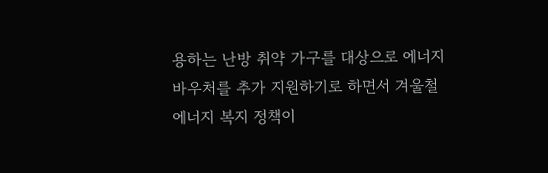용하는 난방 취약 가구를 대상으로 에너지바우처를 추가 지원하기로 하면서 겨울철 에너지 복지 정책이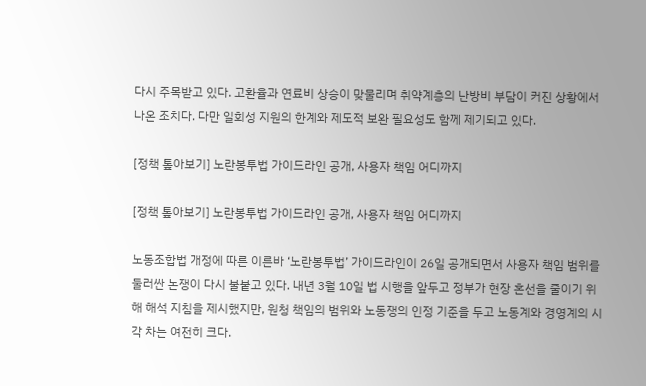다시 주목받고 있다. 고환율과 연료비 상승이 맞물리며 취약계층의 난방비 부담이 커진 상황에서 나온 조치다. 다만 일회성 지원의 한계와 제도적 보완 필요성도 함께 제기되고 있다.

[정책 톺아보기] 노란봉투법 가이드라인 공개, 사용자 책임 어디까지

[정책 톺아보기] 노란봉투법 가이드라인 공개, 사용자 책임 어디까지

노동조합법 개정에 따른 이른바 ‘노란봉투법’ 가이드라인이 26일 공개되면서 사용자 책임 범위를 둘러싼 논쟁이 다시 불붙고 있다. 내년 3월 10일 법 시행을 앞두고 정부가 현장 혼선을 줄이기 위해 해석 지침을 제시했지만, 원청 책임의 범위와 노동쟁의 인정 기준을 두고 노동계와 경영계의 시각 차는 여전히 크다.